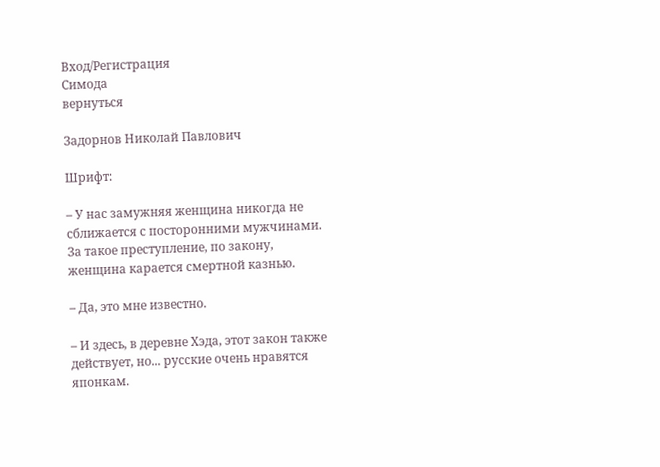Вход/Регистрация
Симода
вернуться

Задорнов Николай Павлович

Шрифт:

– У нас замужняя женщина никогда не сближается с посторонними мужчинами. За такое преступление, по закону, женщина карается смертной казнью.

– Да, это мне известно.

– И здесь, в деревне Хэда, этот закон также действует, но... русские очень нравятся японкам.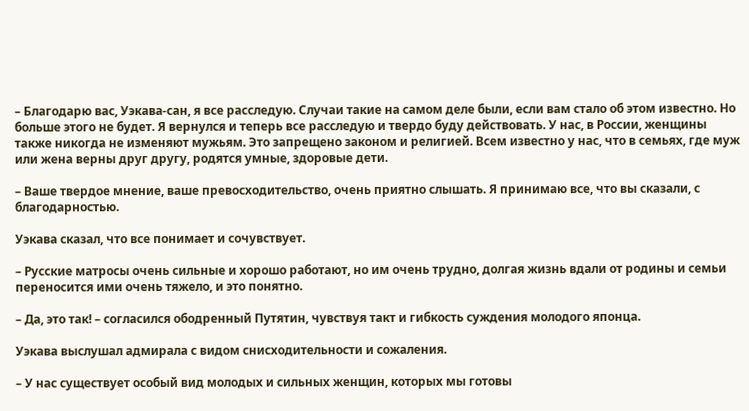– Благодарю вас, Уэкава-сан, я все расследую. Случаи такие на самом деле были, если вам стало об этом известно. Но больше этого не будет. Я вернулся и теперь все расследую и твердо буду действовать. У нас, в России, женщины также никогда не изменяют мужьям. Это запрещено законом и религией. Всем известно у нас, что в семьях, где муж или жена верны друг другу, родятся умные, здоровые дети.

– Ваше твердое мнение, ваше превосходительство, очень приятно слышать. Я принимаю все, что вы сказали, с благодарностью.

Уэкава сказал, что все понимает и сочувствует.

– Русские матросы очень сильные и хорошо работают, но им очень трудно, долгая жизнь вдали от родины и семьи переносится ими очень тяжело, и это понятно.

– Да, это так! – согласился ободренный Путятин, чувствуя такт и гибкость суждения молодого японца.

Уэкава выслушал адмирала с видом снисходительности и сожаления.

– У нас существует особый вид молодых и сильных женщин, которых мы готовы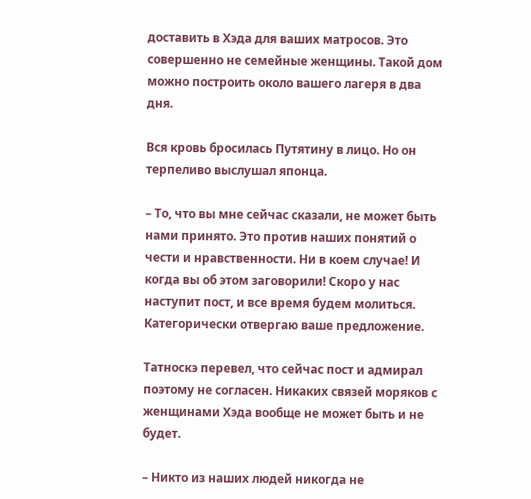доставить в Хэда для ваших матросов. Это совершенно не семейные женщины. Такой дом можно построить около вашего лагеря в два дня.

Вся кровь бросилась Путятину в лицо. Но он терпеливо выслушал японца.

– То, что вы мне сейчас сказали, не может быть нами принято. Это против наших понятий о чести и нравственности. Ни в коем случае! И когда вы об этом заговорили! Скоро у нас наступит пост, и все время будем молиться. Категорически отвергаю ваше предложение.

Татноскэ перевел, что сейчас пост и адмирал поэтому не согласен. Никаких связей моряков с женщинами Хэда вообще не может быть и не будет.

– Никто из наших людей никогда не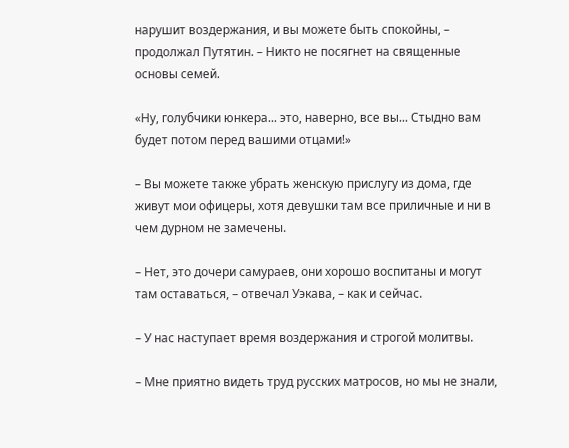нарушит воздержания, и вы можете быть спокойны, – продолжал Путятин. – Никто не посягнет на священные основы семей.

«Ну, голубчики юнкера... это, наверно, все вы... Стыдно вам будет потом перед вашими отцами!»

– Вы можете также убрать женскую прислугу из дома, где живут мои офицеры, хотя девушки там все приличные и ни в чем дурном не замечены.

– Нет, это дочери самураев, они хорошо воспитаны и могут там оставаться, – отвечал Уэкава, – как и сейчас.

– У нас наступает время воздержания и строгой молитвы.

– Мне приятно видеть труд русских матросов, но мы не знали,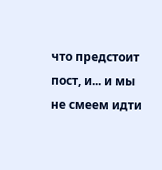что предстоит пост, и... и мы не смеем идти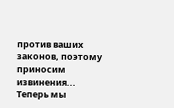против ваших законов, поэтому приносим извинения... Теперь мы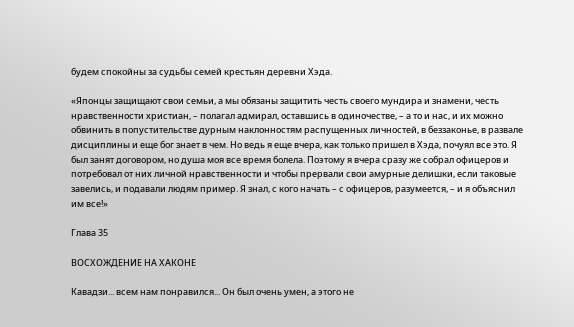будем спокойны за судьбы семей крестьян деревни Хэда.

«Японцы защищают свои семьи, а мы обязаны защитить честь своего мундира и знамени, честь нравственности христиан, – полагал адмирал, оставшись в одиночестве, – а то и нас, и их можно обвинить в попустительстве дурным наклонностям распущенных личностей, в беззаконье, в развале дисциплины и еще бог знает в чем. Но ведь я еще вчера, как только пришел в Хэда, почуял все это. Я был занят договором, но душа моя все время болела. Поэтому я вчера сразу же собрал офицеров и потребовал от них личной нравственности и чтобы прервали свои амурные делишки, если таковые завелись, и подавали людям пример. Я знал, с кого начать – с офицеров, разумеется, – и я объяснил им все!»

Глава 35

ВОСХОЖДЕНИЕ НА ХАКОНЕ

Кавадзи... всем нам понравился... Он был очень умен, а этого не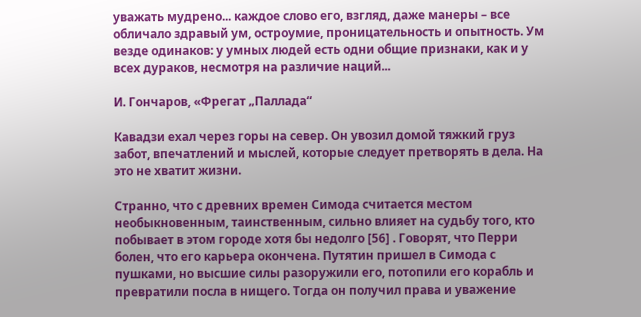уважать мудрено... каждое слово его, взгляд, даже манеры – все обличало здравый ум, остроумие, проницательность и опытность. Ум везде одинаков: у умных людей есть одни общие признаки, как и у всех дураков, несмотря на различие наций...

И. Гончаров, «Фрегат „Паллада“

Кавадзи ехал через горы на север. Он увозил домой тяжкий груз забот, впечатлений и мыслей, которые следует претворять в дела. На это не хватит жизни.

Странно, что с древних времен Симода считается местом необыкновенным, таинственным, сильно влияет на судьбу того, кто побывает в этом городе хотя бы недолго [56] . Говорят, что Перри болен, что его карьера окончена. Путятин пришел в Симода с пушками, но высшие силы разоружили его, потопили его корабль и превратили посла в нищего. Тогда он получил права и уважение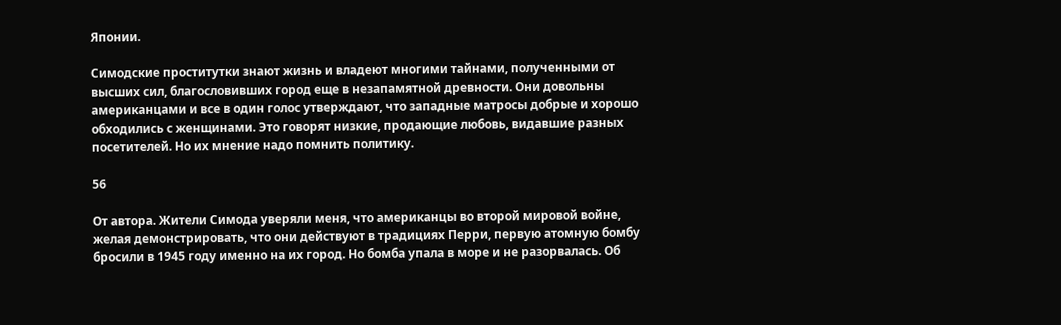Японии.

Симодские проститутки знают жизнь и владеют многими тайнами, полученными от высших сил, благословивших город еще в незапамятной древности. Они довольны американцами и все в один голос утверждают, что западные матросы добрые и хорошо обходились с женщинами. Это говорят низкие, продающие любовь, видавшие разных посетителей. Но их мнение надо помнить политику.

56

От автора. Жители Симода уверяли меня, что американцы во второй мировой войне, желая демонстрировать, что они действуют в традициях Перри, первую атомную бомбу бросили в 1945 году именно на их город. Но бомба упала в море и не разорвалась. Об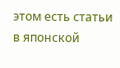этом есть статьи в японской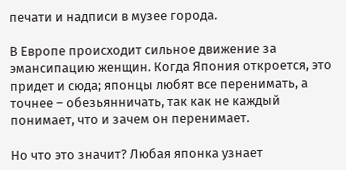печати и надписи в музее города.

В Европе происходит сильное движение за эмансипацию женщин. Когда Япония откроется, это придет и сюда; японцы любят все перенимать, а точнее – обезьянничать, так как не каждый понимает, что и зачем он перенимает.

Но что это значит? Любая японка узнает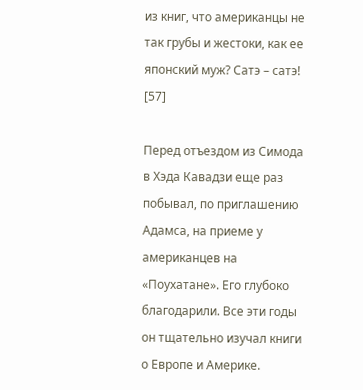из книг, что американцы не так грубы и жестоки, как ее японский муж? Сатэ – сатэ! [57]

Перед отъездом из Симода в Хэда Кавадзи еще раз побывал, по приглашению Адамса, на приеме у американцев на «Поухатане». Его глубоко благодарили. Все эти годы он тщательно изучал книги о Европе и Америке.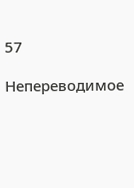57

Непереводимое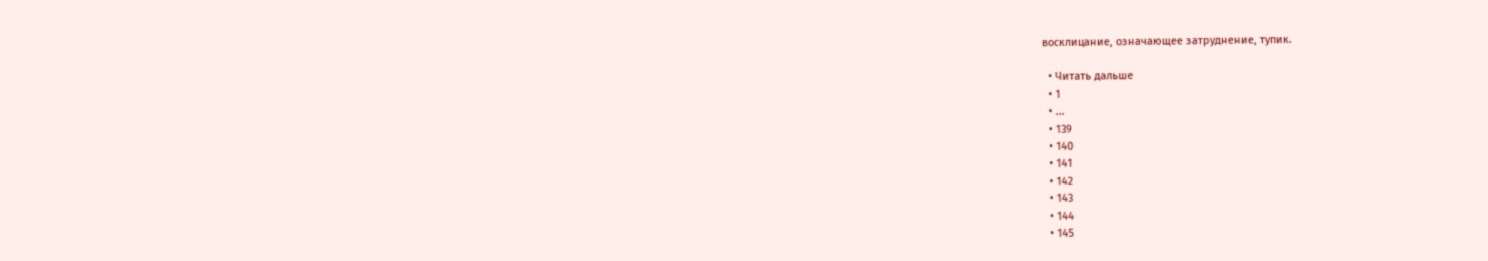восклицание, означающее затруднение, тупик.

  • Читать дальше
  • 1
  • ...
  • 139
  • 140
  • 141
  • 142
  • 143
  • 144
  • 145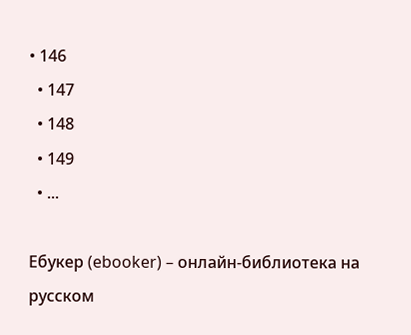• 146
  • 147
  • 148
  • 149
  • ...

Ебукер (ebooker) – онлайн-библиотека на русском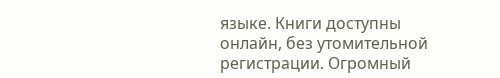языке. Книги доступны онлайн, без утомительной регистрации. Огромный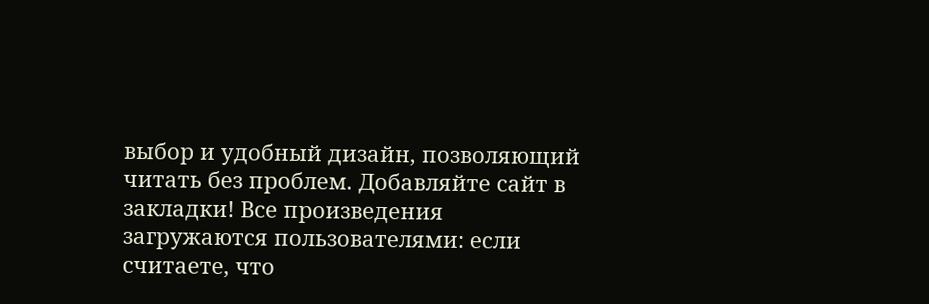выбор и удобный дизайн, позволяющий читать без проблем. Добавляйте сайт в закладки! Все произведения загружаются пользователями: если считаете, что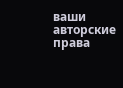ваши авторские права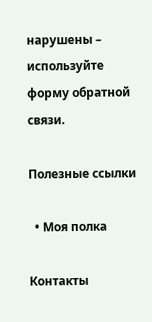нарушены – используйте форму обратной связи.

Полезные ссылки

  • Моя полка

Контакты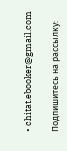• chitat.ebooker@gmail.com

Подпишитесь на рассылку: